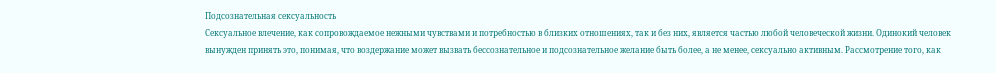Подсознательная сексуальность
Сексуальное влечение, как сопровождаемое нежными чувствами и потребностью в близких отношениях, так и без них, является частью любой человеческой жизни. Одинокий человек вынужден принять это, понимая, что воздержание может вызвать бессознательное и подсознательное желание быть более, а не менее, сексуально активным. Рассмотрение того, как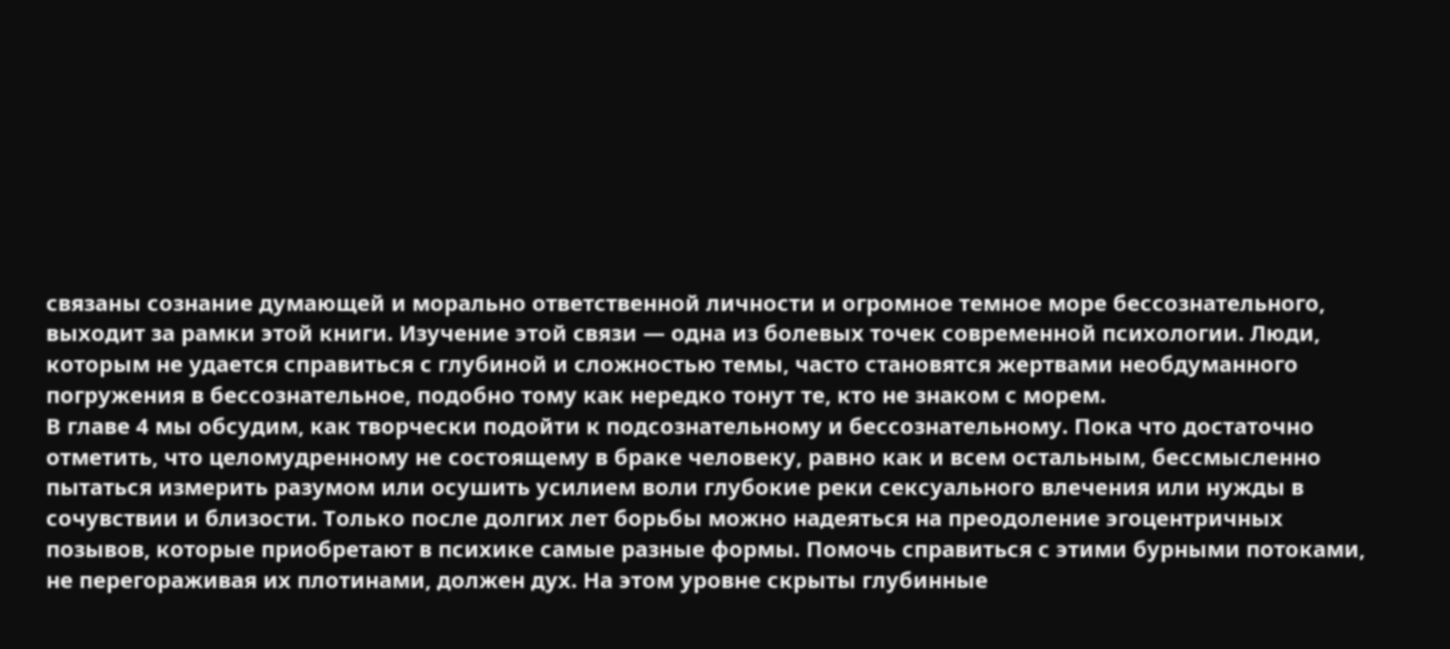связаны сознание думающей и морально ответственной личности и огромное темное море бессознательного, выходит за рамки этой книги. Изучение этой связи — одна из болевых точек современной психологии. Люди, которым не удается справиться с глубиной и сложностью темы, часто становятся жертвами необдуманного погружения в бессознательное, подобно тому как нередко тонут те, кто не знаком с морем.
В главе 4 мы обсудим, как творчески подойти к подсознательному и бессознательному. Пока что достаточно отметить, что целомудренному не состоящему в браке человеку, равно как и всем остальным, бессмысленно пытаться измерить разумом или осушить усилием воли глубокие реки сексуального влечения или нужды в сочувствии и близости. Только после долгих лет борьбы можно надеяться на преодоление эгоцентричных позывов, которые приобретают в психике самые разные формы. Помочь справиться с этими бурными потоками, не перегораживая их плотинами, должен дух. На этом уровне скрыты глубинные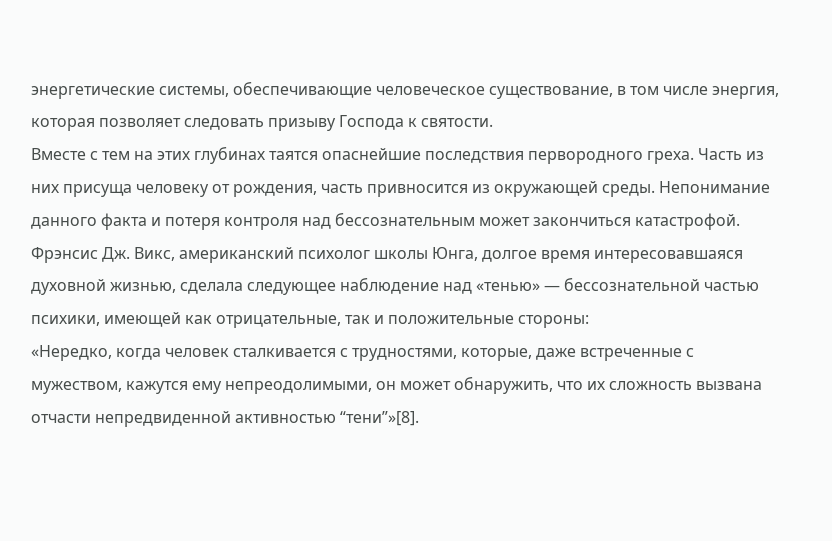энергетические системы, обеспечивающие человеческое существование, в том числе энергия, которая позволяет следовать призыву Господа к святости.
Вместе с тем на этих глубинах таятся опаснейшие последствия первородного греха. Часть из них присуща человеку от рождения, часть привносится из окружающей среды. Непонимание данного факта и потеря контроля над бессознательным может закончиться катастрофой. Фрэнсис Дж. Викс, американский психолог школы Юнга, долгое время интересовавшаяся духовной жизнью, сделала следующее наблюдение над «тенью» — бессознательной частью психики, имеющей как отрицательные, так и положительные стороны:
«Нередко, когда человек сталкивается с трудностями, которые, даже встреченные с мужеством, кажутся ему непреодолимыми, он может обнаружить, что их сложность вызвана отчасти непредвиденной активностью “тени”»[8].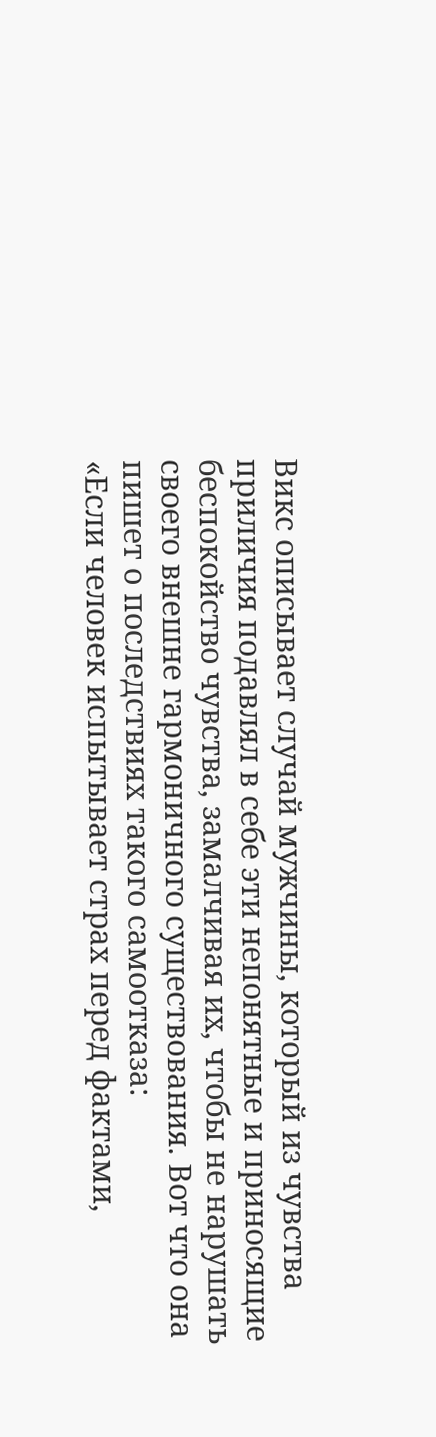Викс описывает случай мужчины, который из чувства приличия подавлял в себе эти непонятные и приносящие беспокойство чувства, замалчивая их, чтобы не нарушать своего внешне гармоничного существования. Вот что она пишет о последствиях такого самоотказа:
«Если человек испытывает страх перед фактами,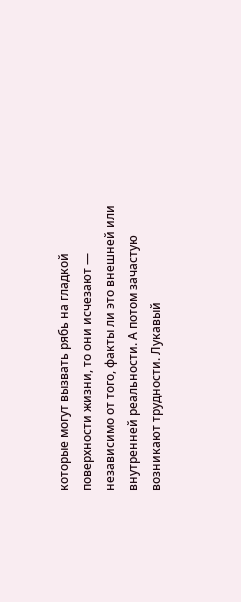которые могут вызвать рябь на гладкой поверхности жизни, то они исчезают — независимо от того, факты ли это внешней или внутренней реальности. А потом зачастую возникают трудности. Лукавый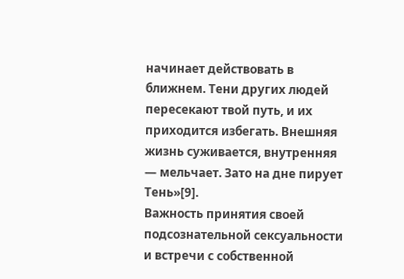начинает действовать в ближнем. Тени других людей пересекают твой путь, и их приходится избегать. Внешняя жизнь суживается, внутренняя — мельчает. Зато на дне пирует Тень»[9].
Важность принятия своей подсознательной сексуальности и встречи с собственной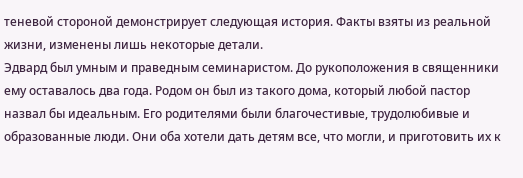теневой стороной демонстрирует следующая история. Факты взяты из реальной жизни, изменены лишь некоторые детали.
Эдвард был умным и праведным семинаристом. До рукоположения в священники ему оставалось два года. Родом он был из такого дома, который любой пастор назвал бы идеальным. Его родителями были благочестивые, трудолюбивые и образованные люди. Они оба хотели дать детям все, что могли, и приготовить их к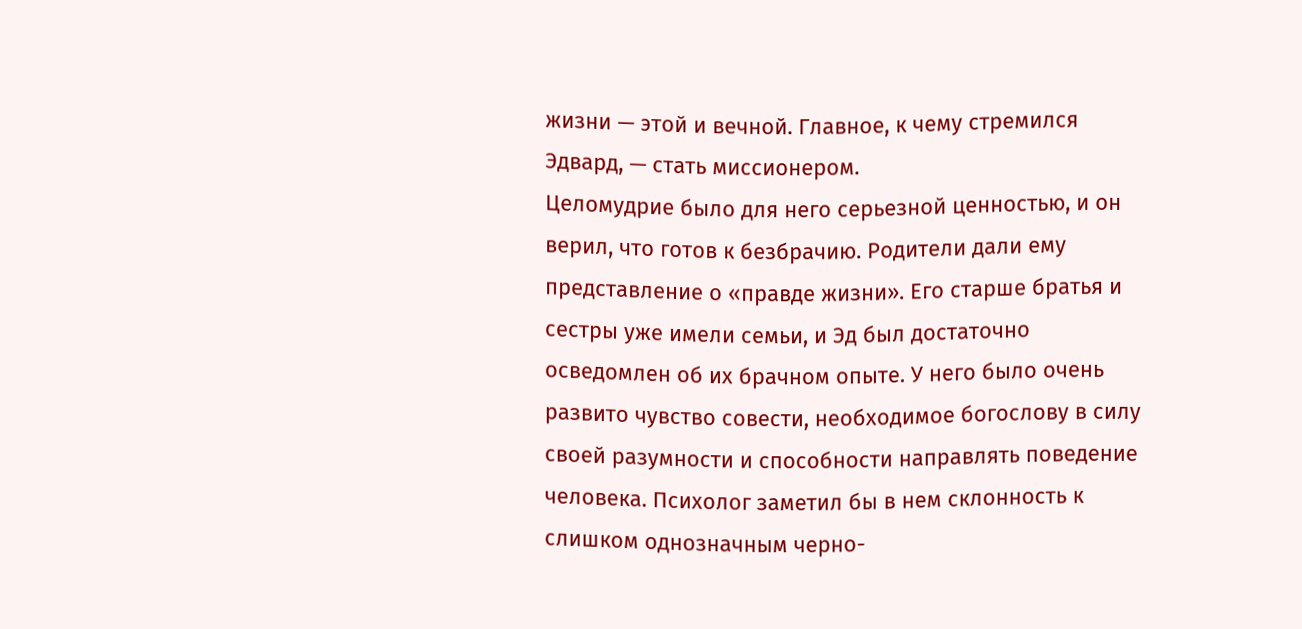жизни — этой и вечной. Главное, к чему стремился Эдвард, — стать миссионером.
Целомудрие было для него серьезной ценностью, и он верил, что готов к безбрачию. Родители дали ему представление о «правде жизни». Его старше братья и сестры уже имели семьи, и Эд был достаточно осведомлен об их брачном опыте. У него было очень развито чувство совести, необходимое богослову в силу своей разумности и способности направлять поведение человека. Психолог заметил бы в нем склонность к слишком однозначным черно-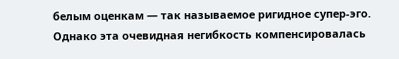белым оценкам — так называемое ригидное супер-эго. Однако эта очевидная негибкость компенсировалась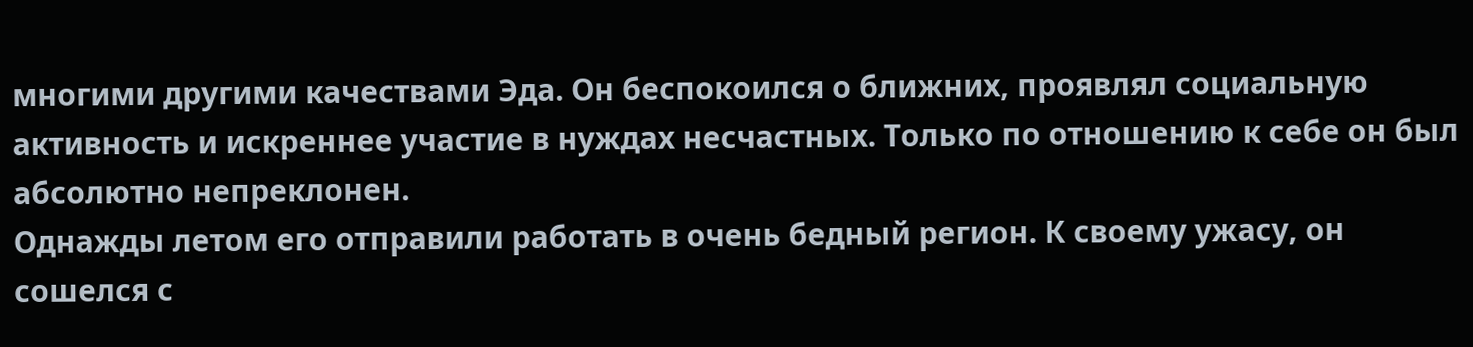многими другими качествами Эда. Он беспокоился о ближних, проявлял социальную активность и искреннее участие в нуждах несчастных. Только по отношению к себе он был абсолютно непреклонен.
Однажды летом его отправили работать в очень бедный регион. К своему ужасу, он сошелся с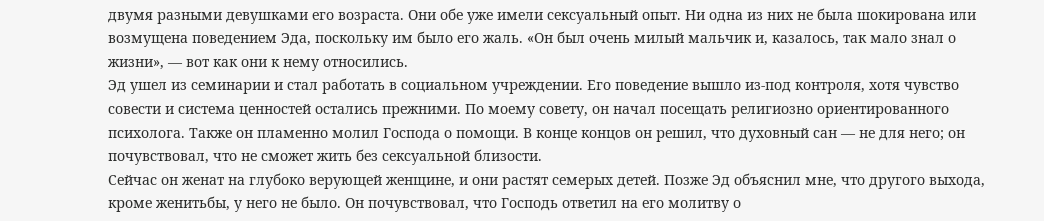двумя разными девушками его возраста. Они обе уже имели сексуальный опыт. Ни одна из них не была шокирована или возмущена поведением Эда, поскольку им было его жаль. «Он был очень милый мальчик и, казалось, так мало знал о жизни», — вот как они к нему относились.
Эд ушел из семинарии и стал работать в социальном учреждении. Его поведение вышло из-под контроля, хотя чувство совести и система ценностей остались прежними. По моему совету, он начал посещать религиозно ориентированного психолога. Также он пламенно молил Господа о помощи. В конце концов он решил, что духовный сан — не для него; он почувствовал, что не сможет жить без сексуальной близости.
Сейчас он женат на глубоко верующей женщине, и они растят семерых детей. Позже Эд объяснил мне, что другого выхода, кроме женитьбы, у него не было. Он почувствовал, что Господь ответил на его молитву о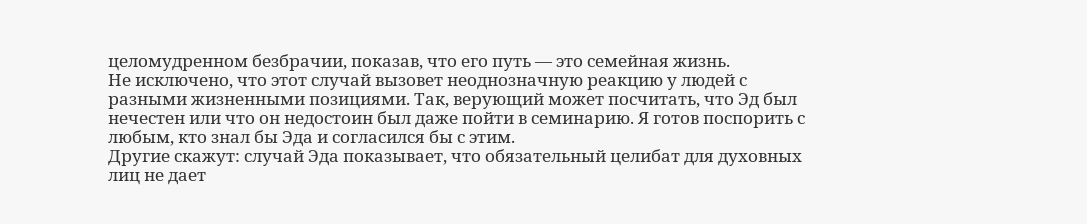целомудренном безбрачии, показав, что его путь — это семейная жизнь.
Не исключено, что этот случай вызовет неоднозначную реакцию у людей с разными жизненными позициями. Так, верующий может посчитать, что Эд был нечестен или что он недостоин был даже пойти в семинарию. Я готов поспорить с любым, кто знал бы Эда и согласился бы с этим.
Другие скажут: случай Эда показывает, что обязательный целибат для духовных лиц не дает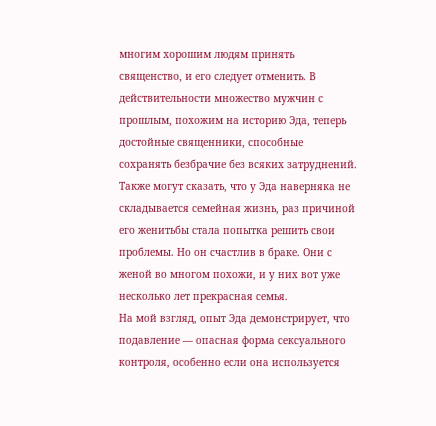многим хорошим людям принять священство, и его следует отменить. В действительности множество мужчин с прошлым, похожим на историю Эда, теперь достойные священники, способные сохранять безбрачие без всяких затруднений. Также могут сказать, что у Эда наверняка не складывается семейная жизнь, раз причиной его женитьбы стала попытка решить свои проблемы. Но он счастлив в браке. Они с женой во многом похожи, и у них вот уже несколько лет прекрасная семья.
На мой взгляд, опыт Эда демонстрирует, что подавление — опасная форма сексуального контроля, особенно если она используется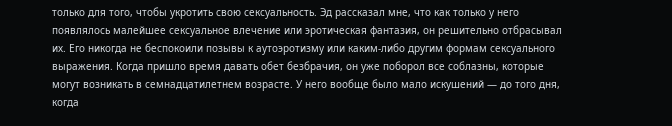только для того, чтобы укротить свою сексуальность. Эд рассказал мне, что как только у него появлялось малейшее сексуальное влечение или эротическая фантазия, он решительно отбрасывал их. Его никогда не беспокоили позывы к аутоэротизму или каким-либо другим формам сексуального выражения. Когда пришло время давать обет безбрачия, он уже поборол все соблазны, которые могут возникать в семнадцатилетнем возрасте. У него вообще было мало искушений — до того дня, когда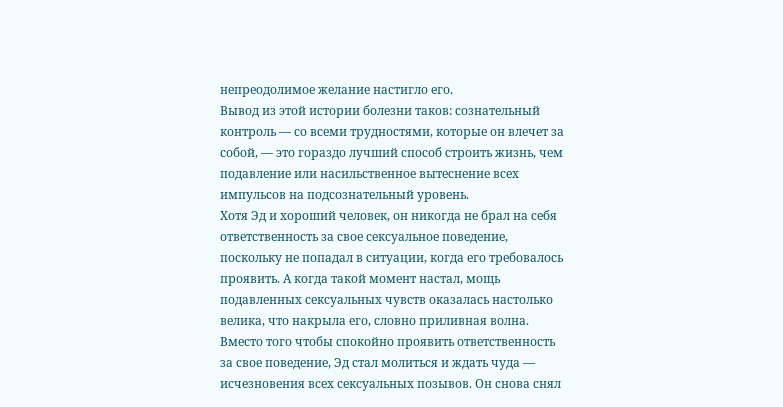непреодолимое желание настигло его.
Вывод из этой истории болезни таков: сознательный контроль — со всеми трудностями, которые он влечет за собой, — это гораздо лучший способ строить жизнь, чем подавление или насильственное вытеснение всех импульсов на подсознательный уровень.
Хотя Эд и хороший человек, он никогда не брал на себя ответственность за свое сексуальное поведение, поскольку не попадал в ситуации, когда его требовалось проявить. А когда такой момент настал, мощь подавленных сексуальных чувств оказалась настолько велика, что накрыла его, словно приливная волна. Вместо того чтобы спокойно проявить ответственность за свое поведение, Эд стал молиться и ждать чуда — исчезновения всех сексуальных позывов. Он снова снял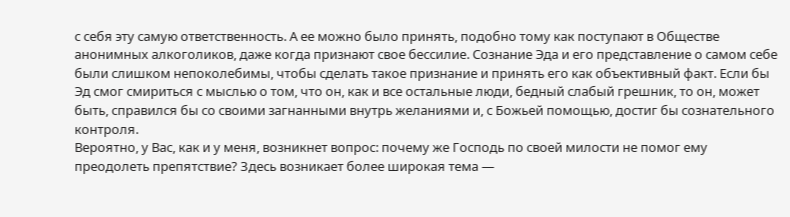с себя эту самую ответственность. А ее можно было принять, подобно тому как поступают в Обществе анонимных алкоголиков, даже когда признают свое бессилие. Сознание Эда и его представление о самом себе были слишком непоколебимы, чтобы сделать такое признание и принять его как объективный факт. Если бы Эд смог смириться с мыслью о том, что он, как и все остальные люди, бедный слабый грешник, то он, может быть, справился бы со своими загнанными внутрь желаниями и, с Божьей помощью, достиг бы сознательного контроля.
Вероятно, у Вас, как и у меня, возникнет вопрос: почему же Господь по своей милости не помог ему преодолеть препятствие? Здесь возникает более широкая тема —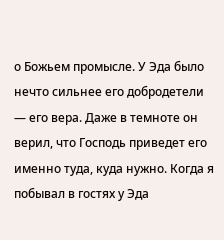о Божьем промысле. У Эда было нечто сильнее его добродетели — его вера. Даже в темноте он верил, что Господь приведет его именно туда, куда нужно. Когда я побывал в гостях у Эда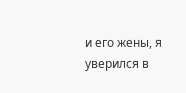и его жены, я уверился в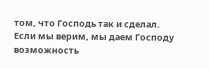том, что Господь так и сделал. Если мы верим, мы даем Господу возможность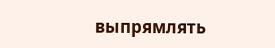выпрямлять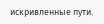искривленные пути.